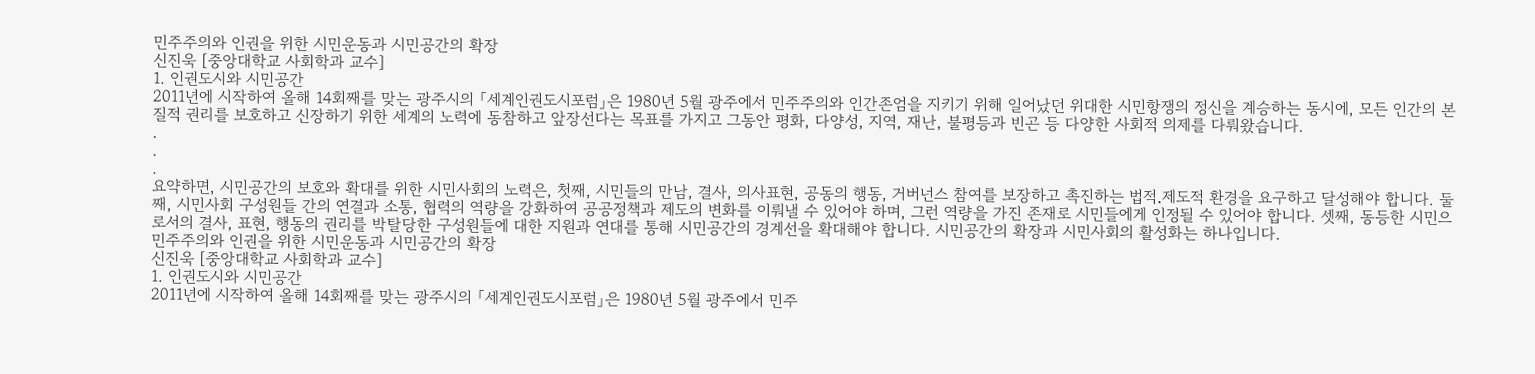민주주의와 인권을 위한 시민운동과 시민공간의 확장
신진욱 [중앙대학교 사회학과 교수]
1. 인권도시와 시민공간
2011년에 시작하여 올해 14회째를 맞는 광주시의 「세계인권도시포럼」은 1980년 5월 광주에서 민주주의와 인간존엄을 지키기 위해 일어났던 위대한 시민항쟁의 정신을 계승하는 동시에, 모든 인간의 본질적 권리를 보호하고 신장하기 위한 세계의 노력에 동참하고 앞장선다는 목표를 가지고 그동안 평화, 다양성, 지역, 재난, 불평등과 빈곤 등 다양한 사회적 의제를 다뤄왔습니다.
.
.
.
요약하면, 시민공간의 보호와 확대를 위한 시민사회의 노력은, 첫째, 시민들의 만남, 결사, 의사표현, 공동의 행동, 거버넌스 참여를 보장하고 촉진하는 법적․제도적 환경을 요구하고 달성해야 합니다. 둘째, 시민사회 구성원들 간의 연결과 소통, 협력의 역량을 강화하여 공공정책과 제도의 변화를 이뤄낼 수 있어야 하며, 그런 역량을 가진 존재로 시민들에게 인정될 수 있어야 합니다. 셋째, 동등한 시민으로서의 결사, 표현, 행동의 권리를 박탈당한 구성원들에 대한 지원과 연대를 통해 시민공간의 경계선을 확대해야 합니다. 시민공간의 확장과 시민사회의 활성화는 하나입니다.
민주주의와 인권을 위한 시민운동과 시민공간의 확장
신진욱 [중앙대학교 사회학과 교수]
1. 인권도시와 시민공간
2011년에 시작하여 올해 14회째를 맞는 광주시의 「세계인권도시포럼」은 1980년 5월 광주에서 민주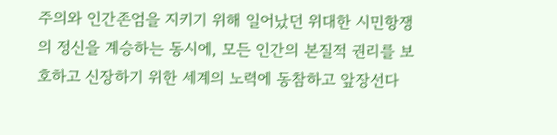주의와 인간존엄을 지키기 위해 일어났던 위대한 시민항쟁의 정신을 계승하는 동시에, 모든 인간의 본질적 권리를 보호하고 신장하기 위한 세계의 노력에 동참하고 앞장선다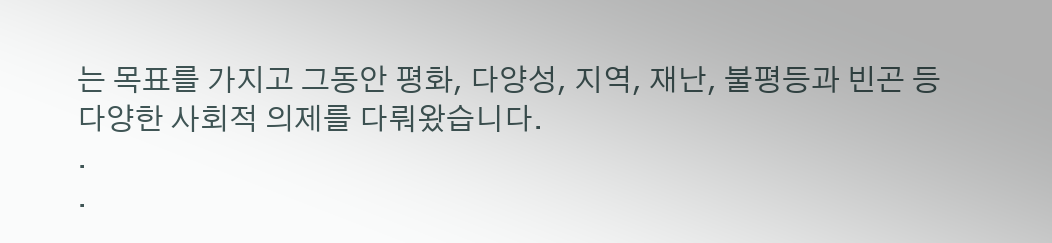는 목표를 가지고 그동안 평화, 다양성, 지역, 재난, 불평등과 빈곤 등 다양한 사회적 의제를 다뤄왔습니다.
.
.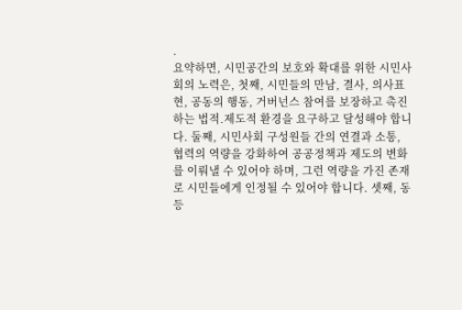.
요약하면, 시민공간의 보호와 확대를 위한 시민사회의 노력은, 첫째, 시민들의 만남, 결사, 의사표현, 공동의 행동, 거버넌스 참여를 보장하고 촉진하는 법적․제도적 환경을 요구하고 달성해야 합니다. 둘째, 시민사회 구성원들 간의 연결과 소통, 협력의 역량을 강화하여 공공정책과 제도의 변화를 이뤄낼 수 있어야 하며, 그런 역량을 가진 존재로 시민들에게 인정될 수 있어야 합니다. 셋째, 동등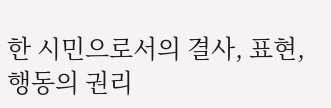한 시민으로서의 결사, 표현, 행동의 권리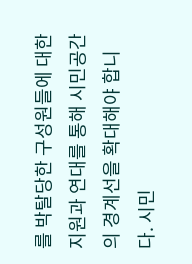를 박탈당한 구성원들에 대한 지원과 연대를 통해 시민공간의 경계선을 확대해야 합니다. 시민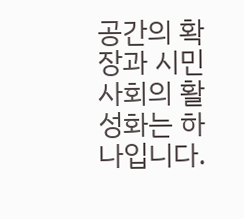공간의 확장과 시민사회의 활성화는 하나입니다.